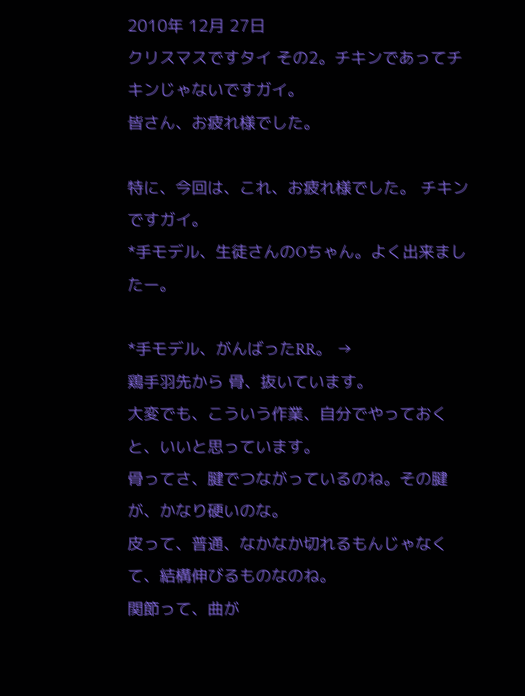2010年 12月 27日
クリスマスですタイ その2。チキンであってチキンじゃないですガイ。
皆さん、お疲れ様でした。

特に、今回は、これ、お疲れ様でした。 チキンですガイ。
*手モデル、生徒さんのOちゃん。よく出来ましたー。

*手モデル、がんばったRR。 →
鶏手羽先から 骨、抜いています。
大変でも、こういう作業、自分でやっておくと、いいと思っています。
骨ってさ、腱でつながっているのね。その腱が、かなり硬いのな。
皮って、普通、なかなか切れるもんじゃなくて、結構伸びるものなのね。
関節って、曲が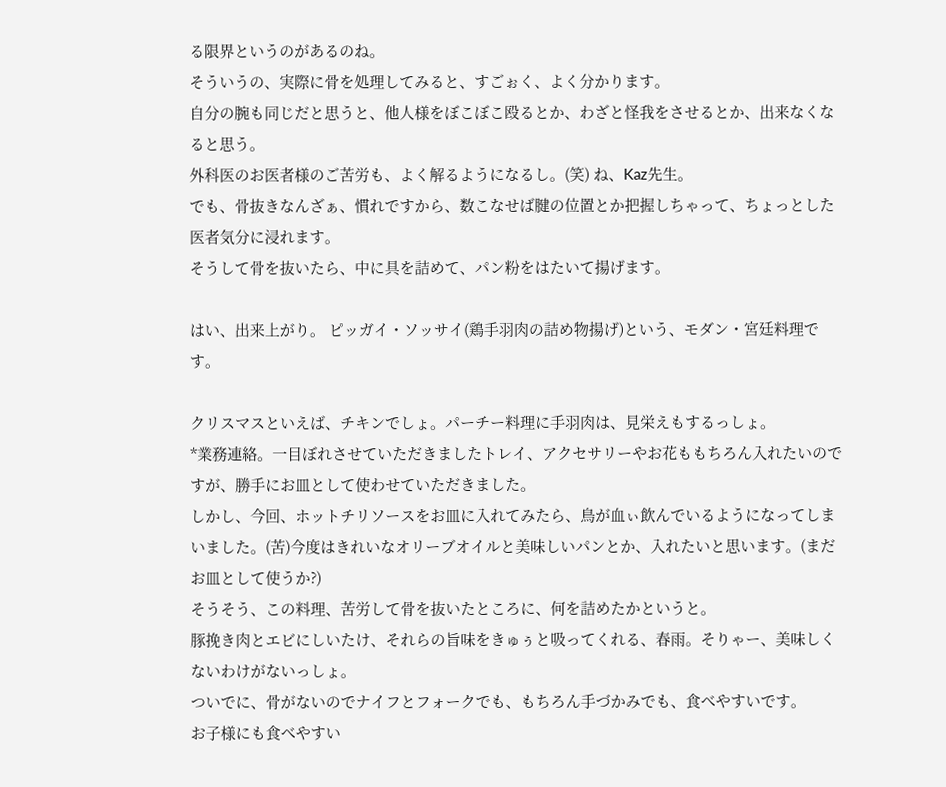る限界というのがあるのね。
そういうの、実際に骨を処理してみると、すごぉく、よく分かります。
自分の腕も同じだと思うと、他人様をぼこぼこ殴るとか、わざと怪我をさせるとか、出来なくなると思う。
外科医のお医者様のご苦労も、よく解るようになるし。(笑) ね、Kaz先生。
でも、骨抜きなんざぁ、慣れですから、数こなせば腱の位置とか把握しちゃって、ちょっとした医者気分に浸れます。
そうして骨を抜いたら、中に具を詰めて、パン粉をはたいて揚げます。

はい、出来上がり。 ピッガイ・ソッサイ(鶏手羽肉の詰め物揚げ)という、モダン・宮廷料理です。

クリスマスといえば、チキンでしょ。パーチー料理に手羽肉は、見栄えもするっしょ。
*業務連絡。一目ぼれさせていただきましたトレイ、アクセサリーやお花ももちろん入れたいのですが、勝手にお皿として使わせていただきました。
しかし、今回、ホットチリソースをお皿に入れてみたら、鳥が血ぃ飲んでいるようになってしまいました。(苦)今度はきれいなオリーブオイルと美味しいパンとか、入れたいと思います。(まだお皿として使うか?)
そうそう、この料理、苦労して骨を抜いたところに、何を詰めたかというと。
豚挽き肉とエビにしいたけ、それらの旨味をきゅぅと吸ってくれる、春雨。そりゃー、美味しくないわけがないっしょ。
ついでに、骨がないのでナイフとフォークでも、もちろん手づかみでも、食べやすいです。
お子様にも食べやすい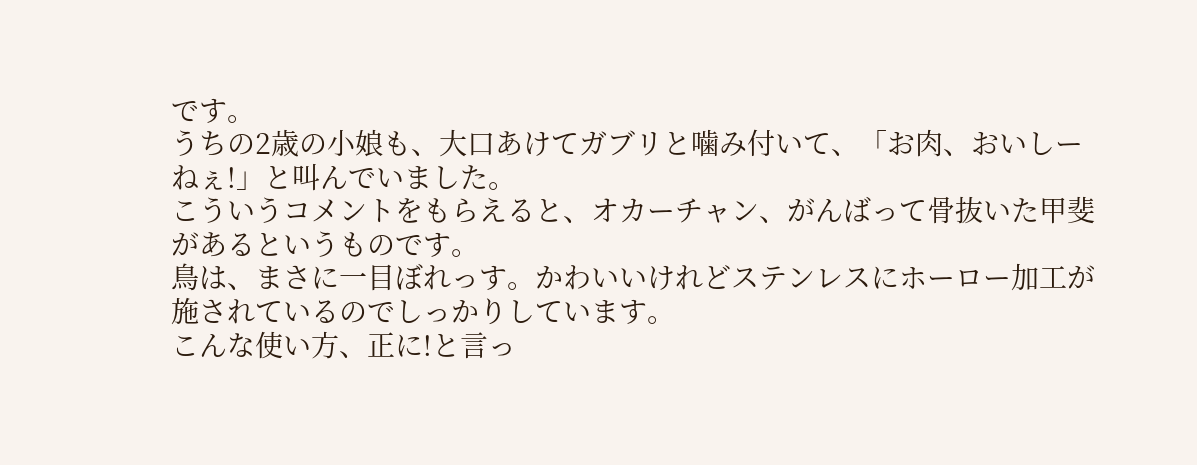です。
うちの2歳の小娘も、大口あけてガブリと噛み付いて、「お肉、おいしーねぇ!」と叫んでいました。
こういうコメントをもらえると、オカーチャン、がんばって骨抜いた甲斐があるというものです。
鳥は、まさに一目ぼれっす。かわいいけれどステンレスにホーロー加工が施されているのでしっかりしています。
こんな使い方、正に!と言っ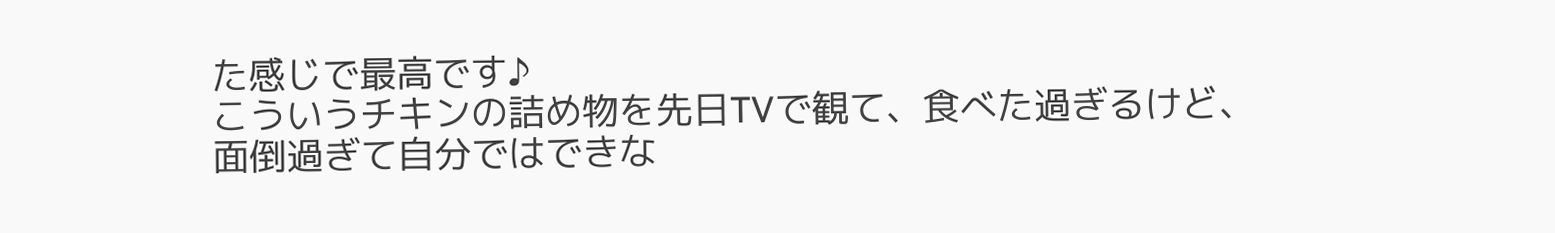た感じで最高です♪
こういうチキンの詰め物を先日TVで観て、食べた過ぎるけど、面倒過ぎて自分ではできな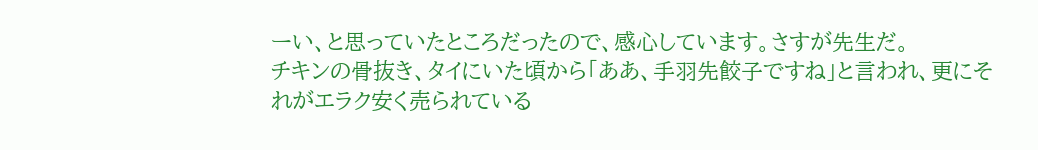ーい、と思っていたところだったので、感心しています。さすが先生だ。
チキンの骨抜き、タイにいた頃から「ああ、手羽先餃子ですね」と言われ、更にそれがエラク安く売られている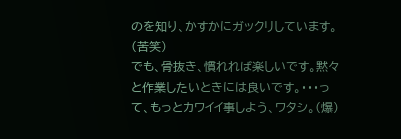のを知り、かすかにガックリしています。(苦笑)
でも、骨抜き、慣れれば楽しいです。黙々と作業したいときには良いです。・・・って、もっとカワイイ事しよう、ワタシ。(爆)